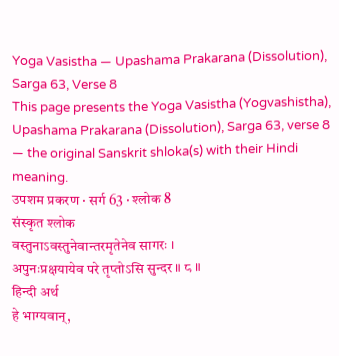Yoga Vasistha — Upashama Prakarana (Dissolution), Sarga 63, Verse 8
This page presents the Yoga Vasistha (Yogvashistha), Upashama Prakarana (Dissolution), Sarga 63, verse 8 — the original Sanskrit shloka(s) with their Hindi meaning.
उपशम प्रकरण · सर्ग 63 · श्लोक 8
संस्कृत श्लोक
वस्तुनाऽवस्तुनेवान्तरमृतेनेव सागरः ।
अपुनःप्रक्षयायेव परे तृप्तोऽसि सुन्दर ॥ ८ ॥
हिन्दी अर्थ
हे भाग्यवान्,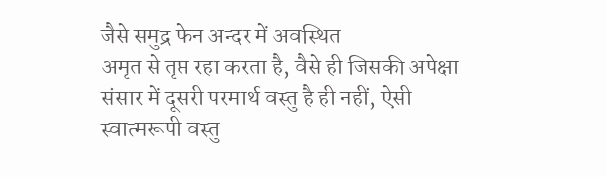जैसे समुद्र फेन अन्दर में अवस्थित
अमृत से तृप्त रहा करता है, वैसे ही जिसकी अपेक्षा संसार में दूसरी परमार्थ वस्तु है ही नहीं, ऐसी
स्वात्मरूपी वस्तु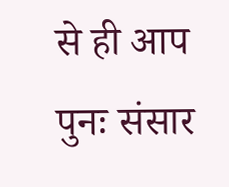से ही आप पुनः संसार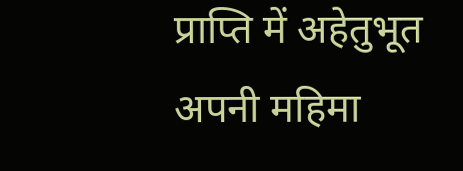प्राप्ति में अहेतुभूत अपनी महिमा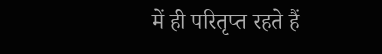में ही परितृप्त रहते हैं